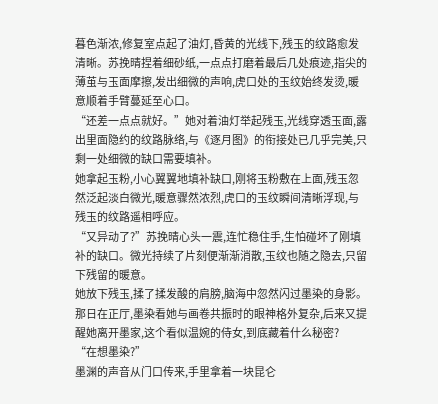暮色渐浓,修复室点起了油灯,昏黄的光线下,残玉的纹路愈发清晰。苏挽晴捏着细砂纸,一点点打磨着最后几处痕迹,指尖的薄茧与玉面摩擦,发出细微的声响,虎口处的玉纹始终发烫,暖意顺着手臂蔓延至心口。
“还差一点点就好。”她对着油灯举起残玉,光线穿透玉面,露出里面隐约的纹路脉络,与《逐月图》的衔接处已几乎完美,只剩一处细微的缺口需要填补。
她拿起玉粉,小心翼翼地填补缺口,刚将玉粉敷在上面,残玉忽然泛起淡白微光,暖意骤然浓烈,虎口的玉纹瞬间清晰浮现,与残玉的纹路遥相呼应。
“又异动了?”苏挽晴心头一震,连忙稳住手,生怕碰坏了刚填补的缺口。微光持续了片刻便渐渐消散,玉纹也随之隐去,只留下残留的暖意。
她放下残玉,揉了揉发酸的肩膀,脑海中忽然闪过墨染的身影。那日在正厅,墨染看她与画卷共振时的眼神格外复杂,后来又提醒她离开墨家,这个看似温婉的侍女,到底藏着什么秘密?
“在想墨染?”
墨渊的声音从门口传来,手里拿着一块昆仑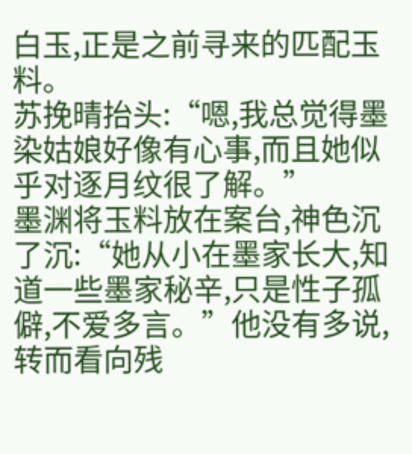白玉,正是之前寻来的匹配玉料。
苏挽晴抬头:“嗯,我总觉得墨染姑娘好像有心事,而且她似乎对逐月纹很了解。”
墨渊将玉料放在案台,神色沉了沉:“她从小在墨家长大,知道一些墨家秘辛,只是性子孤僻,不爱多言。”他没有多说,转而看向残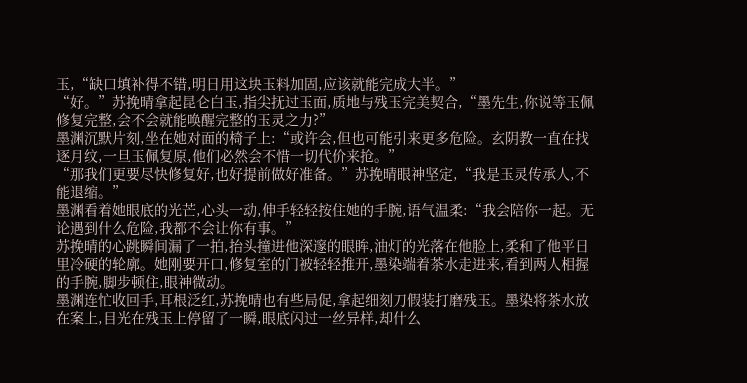玉,“缺口填补得不错,明日用这块玉料加固,应该就能完成大半。”
“好。”苏挽晴拿起昆仑白玉,指尖抚过玉面,质地与残玉完美契合,“墨先生,你说等玉佩修复完整,会不会就能唤醒完整的玉灵之力?”
墨渊沉默片刻,坐在她对面的椅子上:“或许会,但也可能引来更多危险。玄阴教一直在找逐月纹,一旦玉佩复原,他们必然会不惜一切代价来抢。”
“那我们更要尽快修复好,也好提前做好准备。”苏挽晴眼神坚定,“我是玉灵传承人,不能退缩。”
墨渊看着她眼底的光芒,心头一动,伸手轻轻按住她的手腕,语气温柔:“我会陪你一起。无论遇到什么危险,我都不会让你有事。”
苏挽晴的心跳瞬间漏了一拍,抬头撞进他深邃的眼眸,油灯的光落在他脸上,柔和了他平日里冷硬的轮廓。她刚要开口,修复室的门被轻轻推开,墨染端着茶水走进来,看到两人相握的手腕,脚步顿住,眼神微动。
墨渊连忙收回手,耳根泛红,苏挽晴也有些局促,拿起细刻刀假装打磨残玉。墨染将茶水放在案上,目光在残玉上停留了一瞬,眼底闪过一丝异样,却什么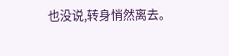也没说,转身悄然离去。